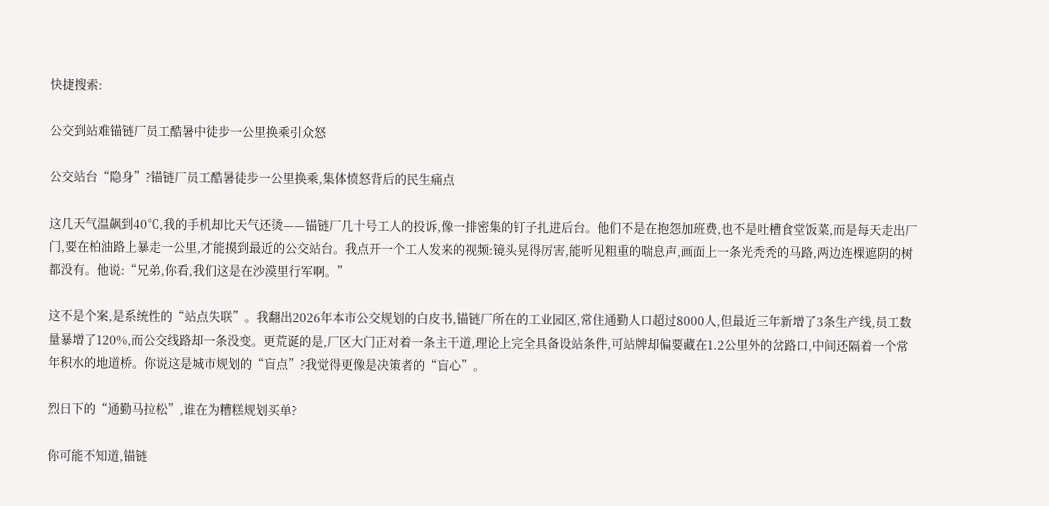快捷搜索:

公交到站难锚链厂员工酷暑中徒步一公里换乘引众怒

公交站台“隐身”?锚链厂员工酷暑徒步一公里换乘,集体愤怒背后的民生痛点

这几天气温飙到40℃,我的手机却比天气还烫——锚链厂几十号工人的投诉,像一排密集的钉子扎进后台。他们不是在抱怨加班费,也不是吐槽食堂饭菜,而是每天走出厂门,要在柏油路上暴走一公里,才能摸到最近的公交站台。我点开一个工人发来的视频:镜头晃得厉害,能听见粗重的喘息声,画面上一条光秃秃的马路,两边连棵遮阴的树都没有。他说:“兄弟,你看,我们这是在沙漠里行军啊。”

这不是个案,是系统性的“站点失联”。我翻出2026年本市公交规划的白皮书,锚链厂所在的工业园区,常住通勤人口超过8000人,但最近三年新增了3条生产线,员工数量暴增了120%,而公交线路却一条没变。更荒诞的是,厂区大门正对着一条主干道,理论上完全具备设站条件,可站牌却偏要藏在1.2公里外的岔路口,中间还隔着一个常年积水的地道桥。你说这是城市规划的“盲点”?我觉得更像是决策者的“盲心”。

烈日下的“通勤马拉松”,谁在为糟糕规划买单?

你可能不知道,锚链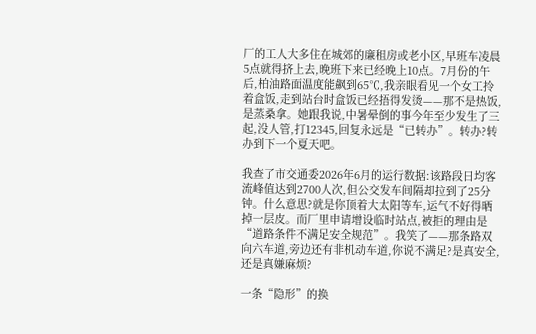厂的工人大多住在城郊的廉租房或老小区,早班车凌晨5点就得挤上去,晚班下来已经晚上10点。7月份的午后,柏油路面温度能飙到65℃,我亲眼看见一个女工拎着盒饭,走到站台时盒饭已经捂得发烫——那不是热饭,是蒸桑拿。她跟我说,中暑晕倒的事今年至少发生了三起,没人管,打12345,回复永远是“已转办”。转办?转办到下一个夏天吧。

我查了市交通委2026年6月的运行数据:该路段日均客流峰值达到2700人次,但公交发车间隔却拉到了25分钟。什么意思?就是你顶着大太阳等车,运气不好得晒掉一层皮。而厂里申请增设临时站点,被拒的理由是“道路条件不满足安全规范”。我笑了——那条路双向六车道,旁边还有非机动车道,你说不满足?是真安全,还是真嫌麻烦?

一条“隐形”的换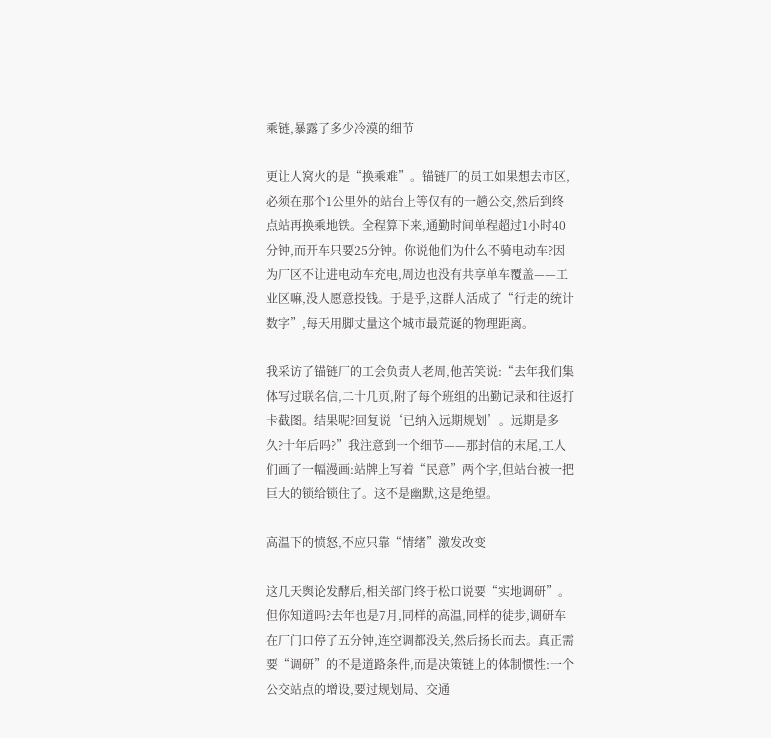乘链,暴露了多少冷漠的细节

更让人窝火的是“换乘难”。锚链厂的员工如果想去市区,必须在那个1公里外的站台上等仅有的一趟公交,然后到终点站再换乘地铁。全程算下来,通勤时间单程超过1小时40分钟,而开车只要25分钟。你说他们为什么不骑电动车?因为厂区不让进电动车充电,周边也没有共享单车覆盖——工业区嘛,没人愿意投钱。于是乎,这群人活成了“行走的统计数字”,每天用脚丈量这个城市最荒诞的物理距离。

我采访了锚链厂的工会负责人老周,他苦笑说:“去年我们集体写过联名信,二十几页,附了每个班组的出勤记录和往返打卡截图。结果呢?回复说‘已纳入远期规划’。远期是多久?十年后吗?”我注意到一个细节——那封信的末尾,工人们画了一幅漫画:站牌上写着“民意”两个字,但站台被一把巨大的锁给锁住了。这不是幽默,这是绝望。

高温下的愤怒,不应只靠“情绪”激发改变

这几天舆论发酵后,相关部门终于松口说要“实地调研”。但你知道吗?去年也是7月,同样的高温,同样的徒步,调研车在厂门口停了五分钟,连空调都没关,然后扬长而去。真正需要“调研”的不是道路条件,而是决策链上的体制惯性:一个公交站点的增设,要过规划局、交通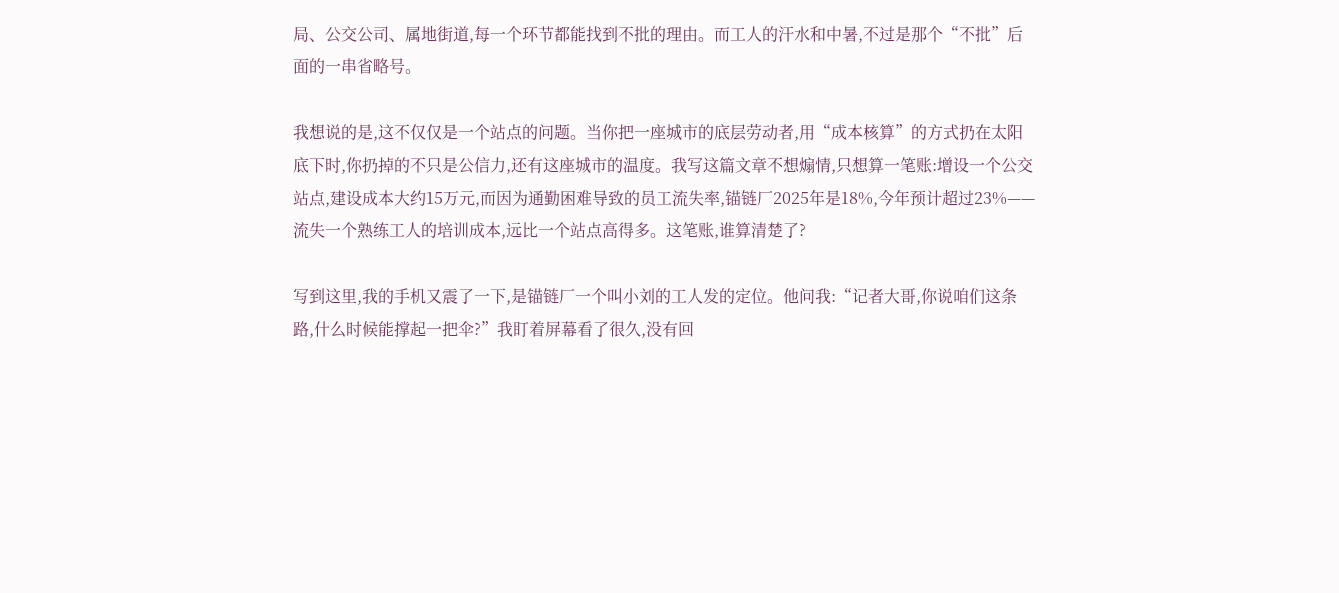局、公交公司、属地街道,每一个环节都能找到不批的理由。而工人的汗水和中暑,不过是那个“不批”后面的一串省略号。

我想说的是,这不仅仅是一个站点的问题。当你把一座城市的底层劳动者,用“成本核算”的方式扔在太阳底下时,你扔掉的不只是公信力,还有这座城市的温度。我写这篇文章不想煽情,只想算一笔账:增设一个公交站点,建设成本大约15万元,而因为通勤困难导致的员工流失率,锚链厂2025年是18%,今年预计超过23%——流失一个熟练工人的培训成本,远比一个站点高得多。这笔账,谁算清楚了?

写到这里,我的手机又震了一下,是锚链厂一个叫小刘的工人发的定位。他问我:“记者大哥,你说咱们这条路,什么时候能撑起一把伞?”我盯着屏幕看了很久,没有回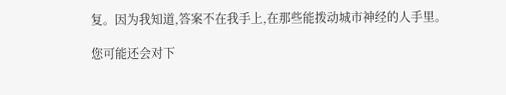复。因为我知道,答案不在我手上,在那些能拨动城市神经的人手里。

您可能还会对下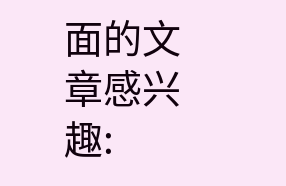面的文章感兴趣: